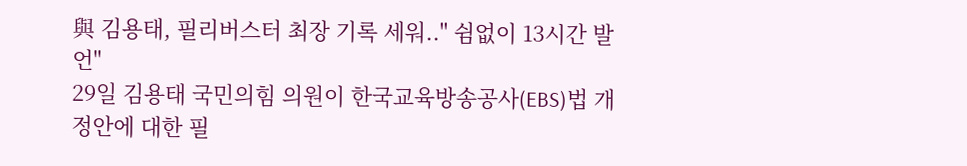與 김용태, 필리버스터 최장 기록 세워.." 쉼없이 13시간 발언"
29일 김용태 국민의힘 의원이 한국교육방송공사(EBS)법 개정안에 대한 필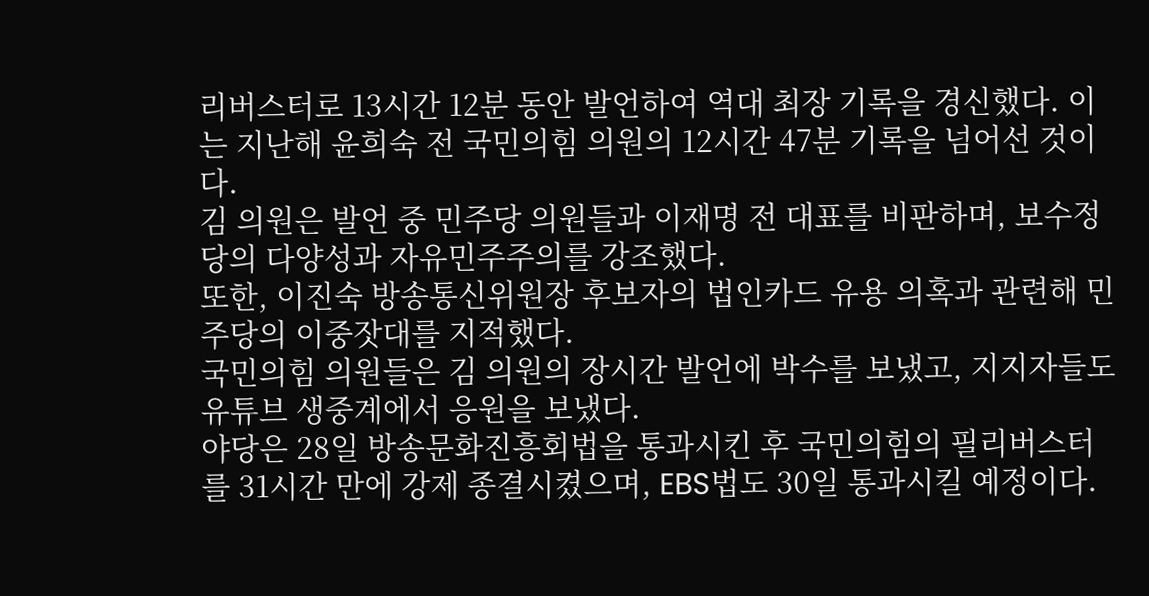리버스터로 13시간 12분 동안 발언하여 역대 최장 기록을 경신했다. 이는 지난해 윤희숙 전 국민의힘 의원의 12시간 47분 기록을 넘어선 것이다.
김 의원은 발언 중 민주당 의원들과 이재명 전 대표를 비판하며, 보수정당의 다양성과 자유민주주의를 강조했다.
또한, 이진숙 방송통신위원장 후보자의 법인카드 유용 의혹과 관련해 민주당의 이중잣대를 지적했다.
국민의힘 의원들은 김 의원의 장시간 발언에 박수를 보냈고, 지지자들도 유튜브 생중계에서 응원을 보냈다.
야당은 28일 방송문화진흥회법을 통과시킨 후 국민의힘의 필리버스터를 31시간 만에 강제 종결시켰으며, EBS법도 30일 통과시킬 예정이다.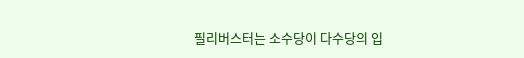필리버스터는 소수당이 다수당의 입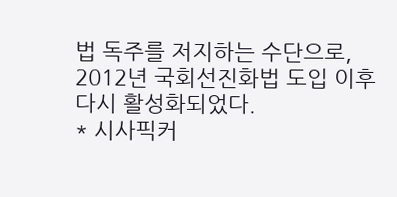법 독주를 저지하는 수단으로, 2012년 국회선진화법 도입 이후 다시 활성화되었다.
* 시사픽커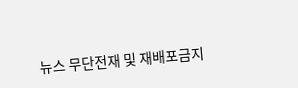뉴스 무단전재 및 재배포금지